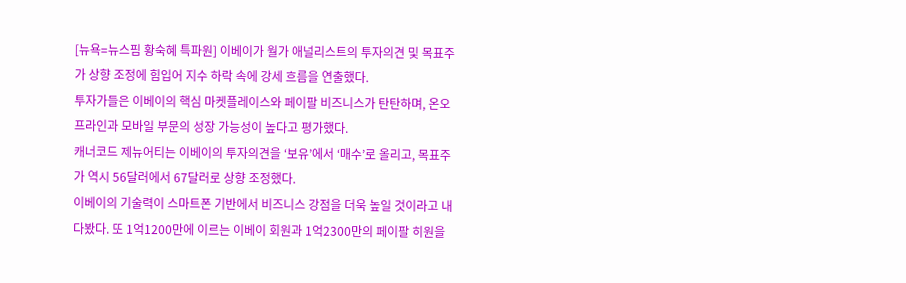[뉴욕=뉴스핌 황숙혜 특파원] 이베이가 월가 애널리스트의 투자의견 및 목표주가 상향 조정에 힘입어 지수 하락 속에 강세 흐름을 연출했다.
투자가들은 이베이의 핵심 마켓플레이스와 페이팔 비즈니스가 탄탄하며, 온오프라인과 모바일 부문의 성장 가능성이 높다고 평가했다.
캐너코드 제뉴어티는 이베이의 투자의견을 ‘보유’에서 ‘매수’로 올리고, 목표주가 역시 56달러에서 67달러로 상향 조정했다.
이베이의 기술력이 스마트폰 기반에서 비즈니스 강점을 더욱 높일 것이라고 내다봤다. 또 1억1200만에 이르는 이베이 회원과 1억2300만의 페이팔 히원을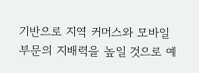기반으로 지역 커머스와 모바일 부문의 지배력을 높일 것으로 예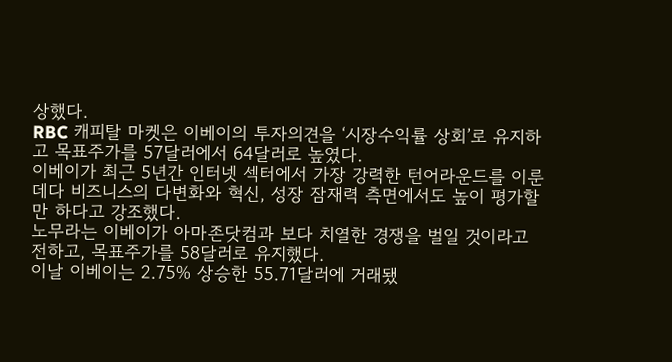상했다.
RBC 캐피탈 마켓은 이베이의 투자의견을 ‘시장수익률 상회’로 유지하고 목표주가를 57달러에서 64달러로 높였다.
이베이가 최근 5년간 인터넷 섹터에서 가장 강력한 턴어라운드를 이룬 데다 비즈니스의 다변화와 혁신, 성장 잠재력 측면에서도 높이 평가할 만 하다고 강조했다.
노무라는 이베이가 아마존닷컴과 보다 치열한 경쟁을 벌일 것이라고 전하고, 목표주가를 58달러로 유지했다.
이날 이베이는 2.75% 상승한 55.71달러에 거래됐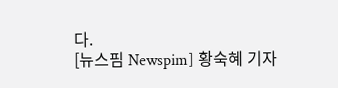다.
[뉴스핌 Newspim] 황숙혜 기자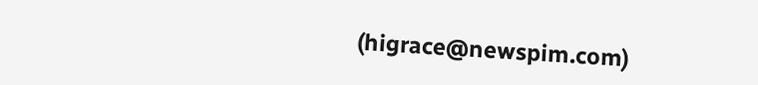(higrace@newspim.com)